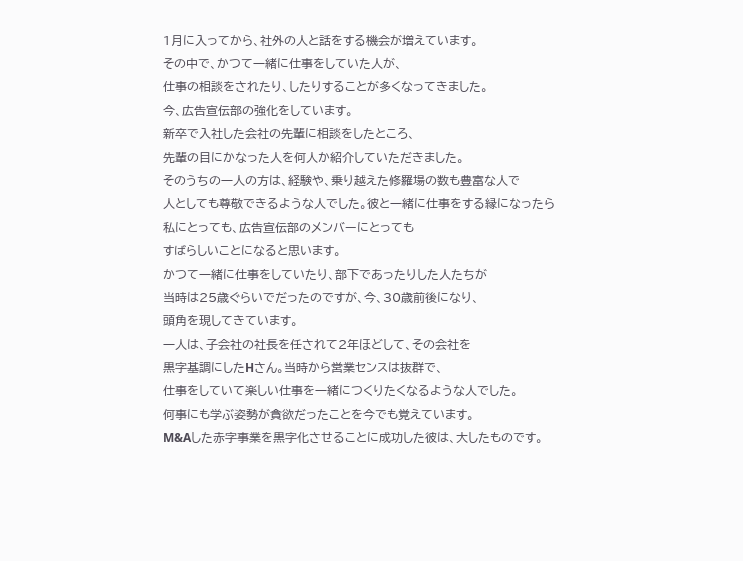1月に入ってから、社外の人と話をする機会が増えています。
その中で、かつて一緒に仕事をしていた人が、
仕事の相談をされたり、したりすることが多くなってきました。
今、広告宣伝部の強化をしています。
新卒で入社した会社の先輩に相談をしたところ、
先輩の目にかなった人を何人か紹介していただきました。
そのうちの一人の方は、経験や、乗り越えた修羅場の数も豊富な人で
人としても尊敬できるような人でした。彼と一緒に仕事をする縁になったら
私にとっても、広告宣伝部のメンバーにとっても
すばらしいことになると思います。
かつて一緒に仕事をしていたり、部下であったりした人たちが
当時は25歳ぐらいでだったのですが、今、30歳前後になり、
頭角を現してきています。
一人は、子会社の社長を任されて2年ほどして、その会社を
黒字基調にしたHさん。当時から営業センスは抜群で、
仕事をしていて楽しい仕事を一緒につくりたくなるような人でした。
何事にも学ぶ姿勢が貪欲だったことを今でも覚えています。
M&Aした赤字事業を黒字化させることに成功した彼は、大したものです。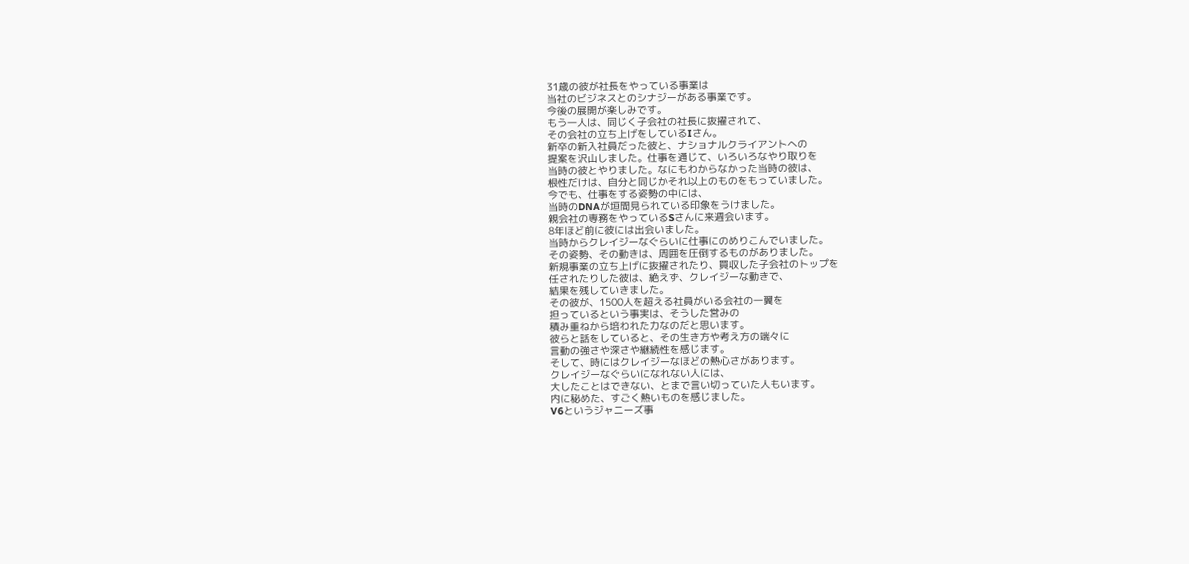31歳の彼が社長をやっている事業は
当社のビジネスとのシナジーがある事業です。
今後の展開が楽しみです。
もう一人は、同じく子会社の社長に抜擢されて、
その会社の立ち上げをしているIさん。
新卒の新入社員だった彼と、ナショナルクライアントへの
提案を沢山しました。仕事を通じて、いろいろなやり取りを
当時の彼とやりました。なにもわからなかった当時の彼は、
根性だけは、自分と同じかそれ以上のものをもっていました。
今でも、仕事をする姿勢の中には、
当時のDNAが垣間見られている印象をうけました。
親会社の専務をやっているSさんに来週会います。
8年ほど前に彼には出会いました。
当時からクレイジーなぐらいに仕事にのめりこんでいました。
その姿勢、その動きは、周囲を圧倒するものがありました。
新規事業の立ち上げに抜擢されたり、買収した子会社のトップを
任されたりした彼は、絶えず、クレイジーな動きで、
結果を残していきました。
その彼が、1500人を超える社員がいる会社の一翼を
担っているという事実は、そうした営みの
積み重ねから培われた力なのだと思います。
彼らと話をしていると、その生き方や考え方の端々に
言動の強さや深さや継続性を感じます。
そして、時にはクレイジーなほどの熱心さがあります。
クレイジーなぐらいになれない人には、
大したことはできない、とまで言い切っていた人もいます。
内に秘めた、すごく熱いものを感じました。
V6というジャニーズ事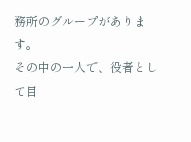務所のグループがあります。
その中の一人で、役者として目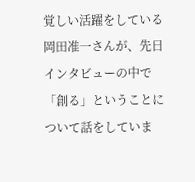覚しい活躍をしている
岡田准一さんが、先日インタビューの中で
「創る」ということについて話をしていま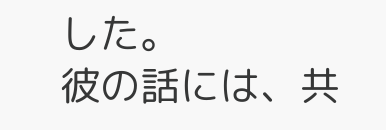した。
彼の話には、共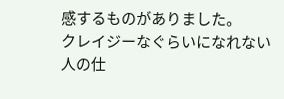感するものがありました。
クレイジーなぐらいになれない人の仕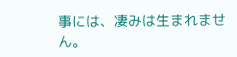事には、凄みは生まれません。